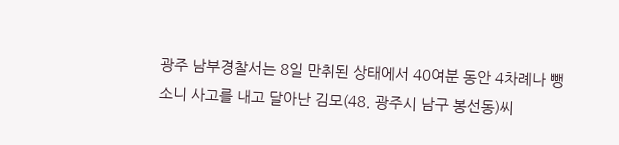광주 남부경찰서는 8일 만취된 상태에서 40여분 동안 4차례나 뺑소니 사고를 내고 달아난 김모(48. 광주시 남구 봉선동)씨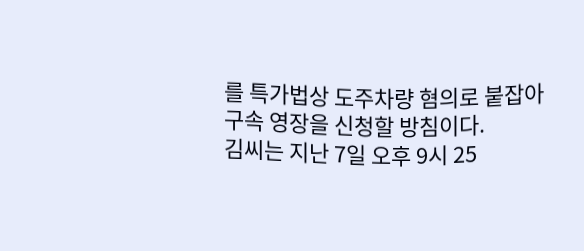를 특가법상 도주차량 혐의로 붙잡아 구속 영장을 신청할 방침이다.
김씨는 지난 7일 오후 9시 25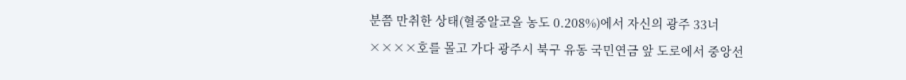분쯤 만취한 상태(혈중알코올 농도 0.208%)에서 자신의 광주 33너 ××××호를 몰고 가다 광주시 북구 유동 국민연금 앞 도로에서 중앙선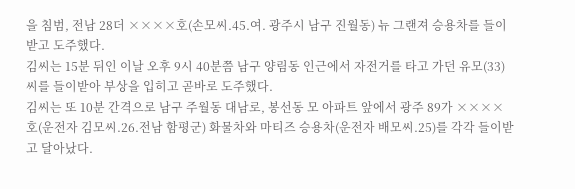을 침범, 전남 28더 ××××호(손모씨.45.여. 광주시 남구 진월동) 뉴 그랜져 승용차를 들이받고 도주했다.
김씨는 15분 뒤인 이날 오후 9시 40분쯤 남구 양림동 인근에서 자전거를 타고 가던 유모(33)씨를 들이받아 부상을 입히고 곧바로 도주했다.
김씨는 또 10분 간격으로 남구 주월동 대남로, 봉선동 모 아파트 앞에서 광주 89가 ××××호(운전자 김모씨.26.전남 함평군) 화물차와 마티즈 승용차(운전자 배모씨.25)를 각각 들이받고 달아났다.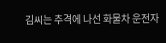김씨는 추격에 나선 화물차 운전자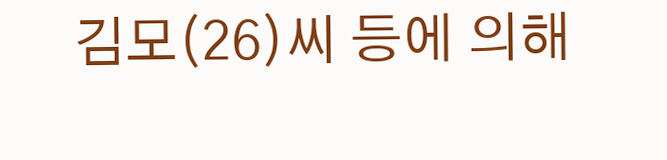김모(26)씨 등에 의해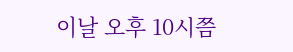이날 오후 10시쯤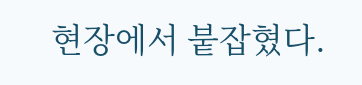현장에서 붙잡혔다.